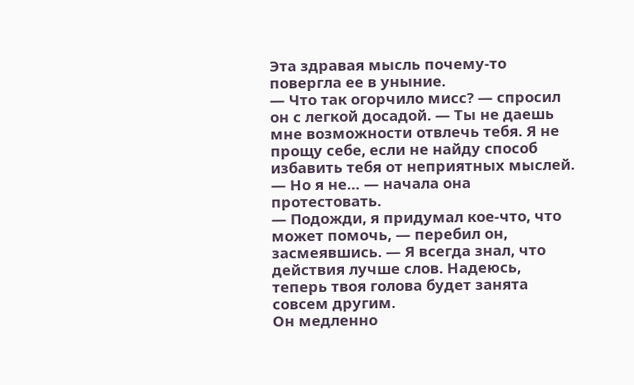Эта здравая мысль почему-то повергла ее в уныние.
— Что так огорчило мисс? — спросил он с легкой досадой. — Ты не даешь мне возможности отвлечь тебя. Я не прощу себе, если не найду способ избавить тебя от неприятных мыслей.
— Но я не… — начала она протестовать.
— Подожди, я придумал кое-что, что может помочь, — перебил он, засмеявшись. — Я всегда знал, что действия лучше слов. Надеюсь, теперь твоя голова будет занята совсем другим.
Он медленно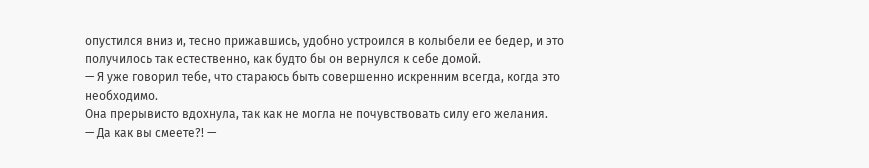опустился вниз и, тесно прижавшись, удобно устроился в колыбели ее бедер, и это получилось так естественно, как будто бы он вернулся к себе домой.
— Я уже говорил тебе, что стараюсь быть совершенно искренним всегда, когда это необходимо.
Она прерывисто вдохнула, так как не могла не почувствовать силу его желания.
— Да как вы смеете?! —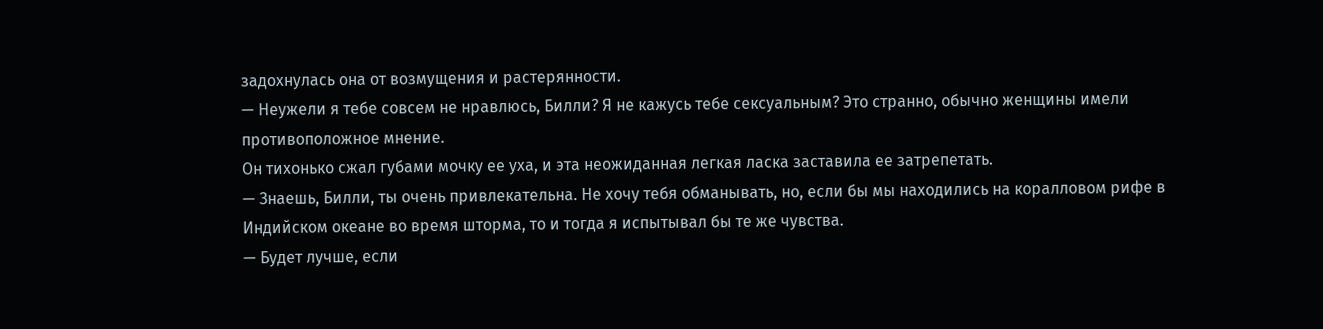задохнулась она от возмущения и растерянности.
— Неужели я тебе совсем не нравлюсь, Билли? Я не кажусь тебе сексуальным? Это странно, обычно женщины имели противоположное мнение.
Он тихонько сжал губами мочку ее уха, и эта неожиданная легкая ласка заставила ее затрепетать.
— Знаешь, Билли, ты очень привлекательна. Не хочу тебя обманывать, но, если бы мы находились на коралловом рифе в Индийском океане во время шторма, то и тогда я испытывал бы те же чувства.
— Будет лучше, если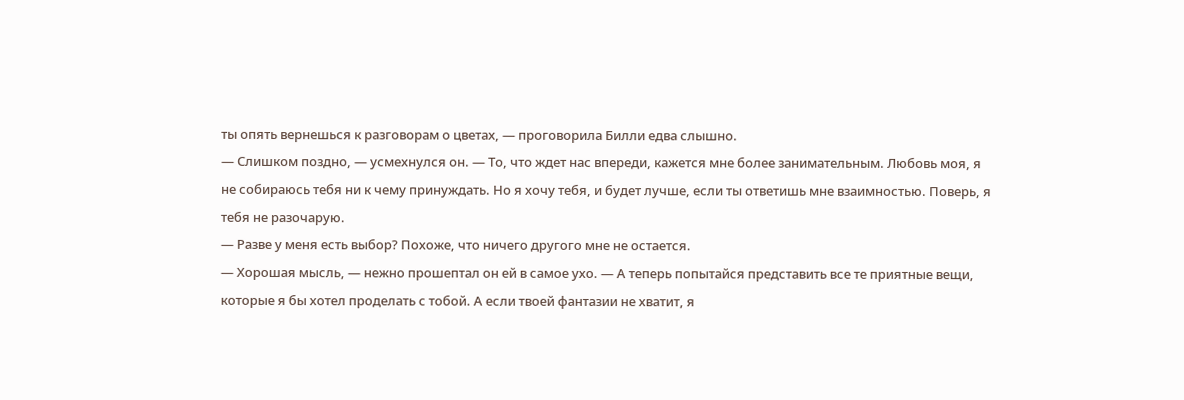ты опять вернешься к разговорам о цветах, — проговорила Билли едва слышно.
— Слишком поздно, — усмехнулся он. — То, что ждет нас впереди, кажется мне более занимательным. Любовь моя, я не собираюсь тебя ни к чему принуждать. Но я хочу тебя, и будет лучше, если ты ответишь мне взаимностью. Поверь, я тебя не разочарую.
— Разве у меня есть выбор? Похоже, что ничего другого мне не остается.
— Хорошая мысль, — нежно прошептал он ей в самое ухо. — А теперь попытайся представить все те приятные вещи, которые я бы хотел проделать с тобой. А если твоей фантазии не хватит, я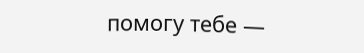помогу тебе —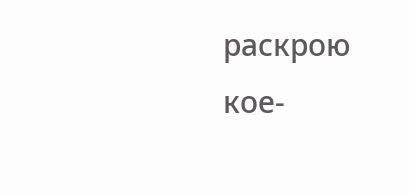раскрою кое-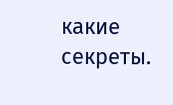какие секреты.